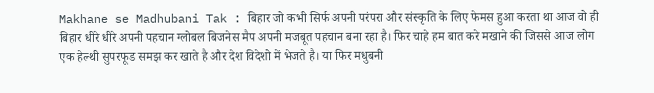Makhane se Madhubani Tak : बिहार जो कभी सिर्फ अपनी परंपरा और संस्कृति के लिए फेमस हुआ करता था आज वो ही बिहार धीरे धीरे अपनी पहचान ग्लोबल बिजनेस मैप अपनी मजबूत पहचान बना रहा है। फिर चाहे हम बात करे मखाने की जिससे आज लोग एक हेल्थी सुपरफूड समझ कर खाते है और देश विदेशो में भेजते है। या फिर मधुबनी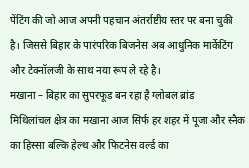पेंटिंग की जो आज अपनी पहचान अंतर्राष्टीय स्तर पर बना चुकी है। जिससे बिहार के पारंपरिक बिजनेस अब आधुनिक मार्केटिंग और टेक्नॉलजी के साथ नया रूप ले रहे है।
मखाना – बिहार का सुपरफूड बन रहा है ग्लोबल ब्रांड
मिथिलांचल क्षेत्र का मखाना आज सिर्फ हर शहर में पूजा और स्नैक का हिस्सा बल्कि हेल्थ और फिटनेस वर्ल्ड का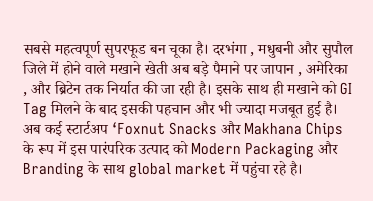सबसे महत्वपूर्ण सुपरफूड बन चूका है। दरभंगा , मधुबनी और सुपौल जिले में होने वाले मखाने खेती अब बड़े पैमाने पर जापान , अमेरिका , और ब्रिटेन तक निर्यात की जा रही है। इसके साथ ही मखाने को GI Tag मिलने के बाद इसकी पहचान और भी ज्यादा मजबूत हुई है। अब कई स्टार्टअप ‘Foxnut Snacks और Makhana Chips के रूप में इस पारंपरिक उत्पाद को Modern Packaging और Branding के साथ global market में पहुंचा रहे है।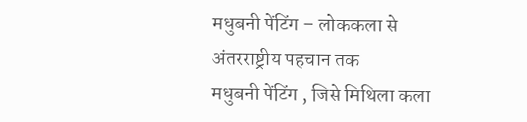मधुबनी पेंटिंग – लोककला से अंतरराष्ट्रीय पहचान तक
मधुबनी पेंटिंग , जिसे मिथिला कला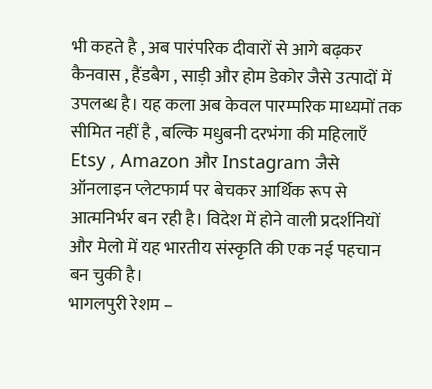भी कहते है , अब पारंपरिक दीवारों से आगे बढ़कर कैनवास , हैंडबैग , साड़ी और होम डेकोर जैसे उत्पादों में उपलब्ध है। यह कला अब केवल पारम्परिक माध्यमों तक सीमित नहीं है , बल्कि मधुबनी दरभंगा की महिलाएँ Etsy , Amazon और Instagram जैसे ऑनलाइन प्लेटफार्म पर बेचकर आर्थिक रूप से आत्मनिर्भर बन रही है। विदेश में होने वाली प्रदर्शनियों और मेलो में यह भारतीय संस्कृति की एक नई पहचान बन चुकी है।
भागलपुरी रेशम –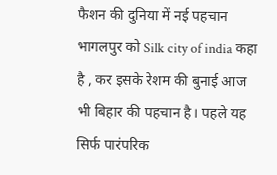फैशन की दुनिया में नई पहचान
भागलपुर को Silk city of india कहा है , कर इसके रेशम की बुनाई आज भी बिहार की पहचान है। पहले यह सिर्फ पारंपरिक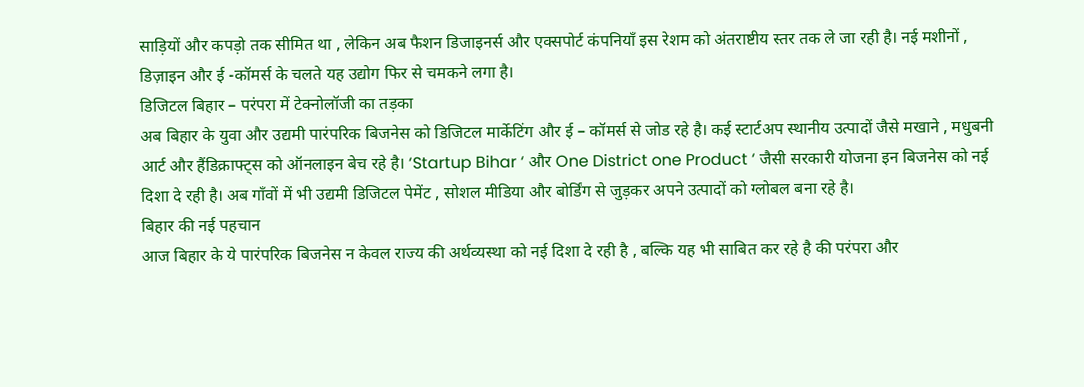साड़ियों और कपड़ो तक सीमित था , लेकिन अब फैशन डिजाइनर्स और एक्सपोर्ट कंपनियाँ इस रेशम को अंतराष्टीय स्तर तक ले जा रही है। नई मशीनों , डिज़ाइन और ई -कॉमर्स के चलते यह उद्योग फिर से चमकने लगा है।
डिजिटल बिहार – परंपरा में टेक्नोलॉजी का तड़का
अब बिहार के युवा और उद्यमी पारंपरिक बिजनेस को डिजिटल मार्केटिंग और ई – कॉमर्स से जोड रहे है। कई स्टार्टअप स्थानीय उत्पादों जैसे मखाने , मधुबनी आर्ट और हैंडिक्राफ्ट्स को ऑनलाइन बेच रहे है। ‘Startup Bihar ‘ और One District one Product ‘ जैसी सरकारी योजना इन बिजनेस को नई दिशा दे रही है। अब गाँवों में भी उद्यमी डिजिटल पेमेंट , सोशल मीडिया और बोर्डिंग से जुड़कर अपने उत्पादों को ग्लोबल बना रहे है।
बिहार की नई पहचान
आज बिहार के ये पारंपरिक बिजनेस न केवल राज्य की अर्थव्यस्था को नई दिशा दे रही है , बल्कि यह भी साबित कर रहे है की परंपरा और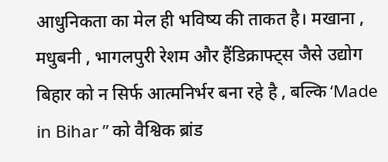आधुनिकता का मेल ही भविष्य की ताकत है। मखाना , मधुबनी , भागलपुरी रेशम और हैंडिक्राफ्ट्स जैसे उद्योग बिहार को न सिर्फ आत्मनिर्भर बना रहे है , बल्कि ‘Made in Bihar ” को वैश्विक ब्रांड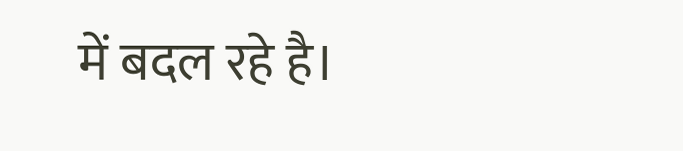में बदल रहे है।